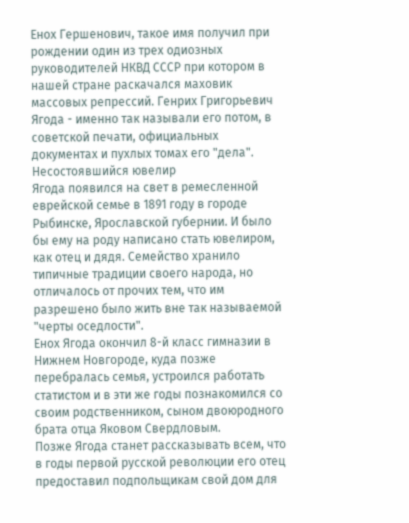Енох Гершенович, такое имя получил при рождении один из трех одиозных руководителей НКВД СССР при котором в нашей стране раскачался маховик массовых репрессий. Генрих Григорьевич Ягода - именно так называли его потом, в советской печати, официальных документах и пухлых томах его "дела".
Несостоявшийся ювелир
Ягода появился на свет в ремесленной еврейской семье в 1891 году в городе Рыбинске, Ярославской губернии. И было бы ему на роду написано стать ювелиром, как отец и дядя. Семейство хранило типичные традиции своего народа, но отличалось от прочих тем, что им разрешено было жить вне так называемой "черты оседлости".
Енох Ягода окончил 8-й класс гимназии в Нижнем Новгороде, куда позже перебралась семья, устроился работать статистом и в эти же годы познакомился со своим родственником, сыном двоюродного брата отца Яковом Свердловым.
Позже Ягода станет рассказывать всем, что в годы первой русской революции его отец предоставил подпольщикам свой дом для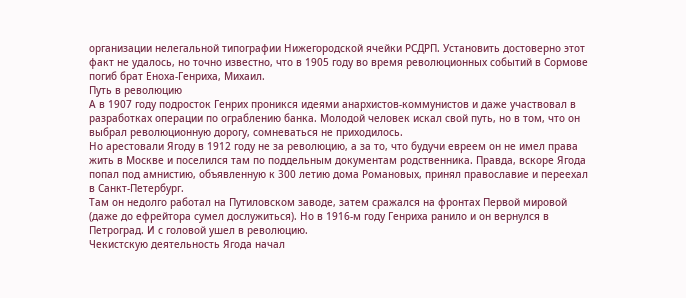организации нелегальной типографии Нижегородской ячейки РСДРП. Установить достоверно этот факт не удалось, но точно известно, что в 1905 году во время революционных событий в Сормове погиб брат Еноха-Генриха, Михаил.
Путь в революцию
А в 1907 году подросток Генрих проникся идеями анархистов-коммунистов и даже участвовал в разработках операции по ограблению банка. Молодой человек искал свой путь, но в том, что он выбрал революционную дорогу, сомневаться не приходилось.
Но арестовали Ягоду в 1912 году не за революцию, а за то, что будучи евреем он не имел права жить в Москве и поселился там по поддельным документам родственника. Правда, вскоре Ягода попал под амнистию, объявленную к 300 летию дома Романовых, принял православие и переехал в Санкт-Петербург.
Там он недолго работал на Путиловском заводе, затем сражался на фронтах Первой мировой (даже до ефрейтора сумел дослужиться). Но в 1916-м году Генриха ранило и он вернулся в Петроград. И с головой ушел в революцию.
Чекистскую деятельность Ягода начал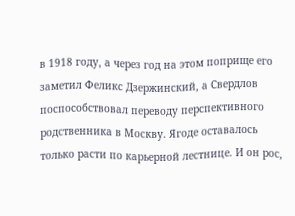в 1918 году, а через год на этом поприще его заметил Феликс Дзержинский, а Свердлов поспособствовал переводу перспективного родственника в Москву. Ягоде оставалось только расти по карьерной лестнице. И он рос,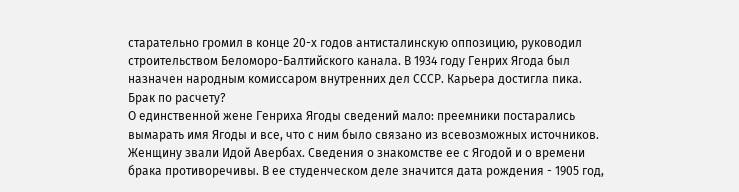старательно громил в конце 20-х годов антисталинскую оппозицию, руководил строительством Беломоро-Балтийского канала. В 1934 году Генрих Ягода был назначен народным комиссаром внутренних дел СССР. Карьера достигла пика.
Брак по расчету?
О единственной жене Генриха Ягоды сведений мало: преемники постарались вымарать имя Ягоды и все, что с ним было связано из всевозможных источников.
Женщину звали Идой Авербах. Сведения о знакомстве ее с Ягодой и о времени брака противоречивы. В ее студенческом деле значится дата рождения - 1905 год,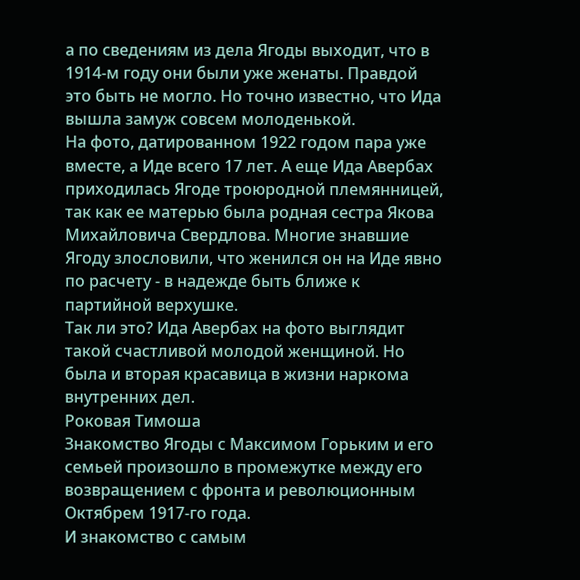а по сведениям из дела Ягоды выходит, что в 1914-м году они были уже женаты. Правдой это быть не могло. Но точно известно, что Ида вышла замуж совсем молоденькой.
На фото, датированном 1922 годом пара уже вместе, а Иде всего 17 лет. А еще Ида Авербах приходилась Ягоде троюродной племянницей, так как ее матерью была родная сестра Якова Михайловича Свердлова. Многие знавшие Ягоду злословили, что женился он на Иде явно по расчету - в надежде быть ближе к партийной верхушке.
Так ли это? Ида Авербах на фото выглядит такой счастливой молодой женщиной. Но была и вторая красавица в жизни наркома внутренних дел.
Роковая Тимоша
Знакомство Ягоды с Максимом Горьким и его семьей произошло в промежутке между его возвращением с фронта и революционным Октябрем 1917-го года.
И знакомство с самым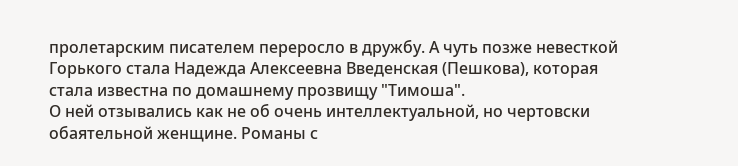пролетарским писателем переросло в дружбу. А чуть позже невесткой Горького стала Надежда Алексеевна Введенская (Пешкова), которая стала известна по домашнему прозвищу "Тимоша".
О ней отзывались как не об очень интеллектуальной, но чертовски обаятельной женщине. Романы с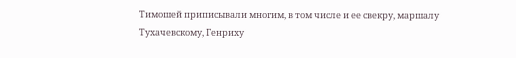Тимошей приписывали многим, в том числе и ее свекру, маршалу Тухачевскому, Генриху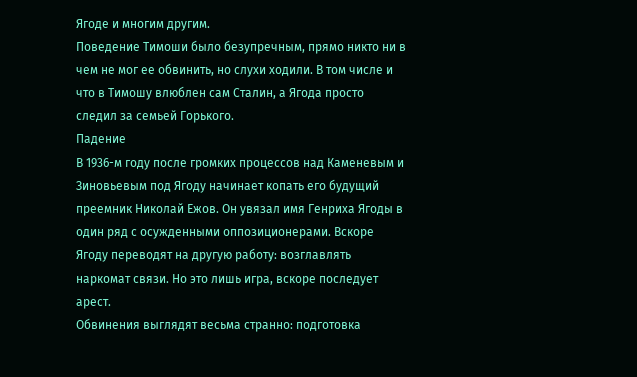Ягоде и многим другим.
Поведение Тимоши было безупречным, прямо никто ни в чем не мог ее обвинить, но слухи ходили. В том числе и что в Тимошу влюблен сам Сталин, а Ягода просто следил за семьей Горького.
Падение
В 1936-м году после громких процессов над Каменевым и Зиновьевым под Ягоду начинает копать его будущий преемник Николай Ежов. Он увязал имя Генриха Ягоды в один ряд с осужденными оппозиционерами. Вскоре Ягоду переводят на другую работу: возглавлять наркомат связи. Но это лишь игра, вскоре последует арест.
Обвинения выглядят весьма странно: подготовка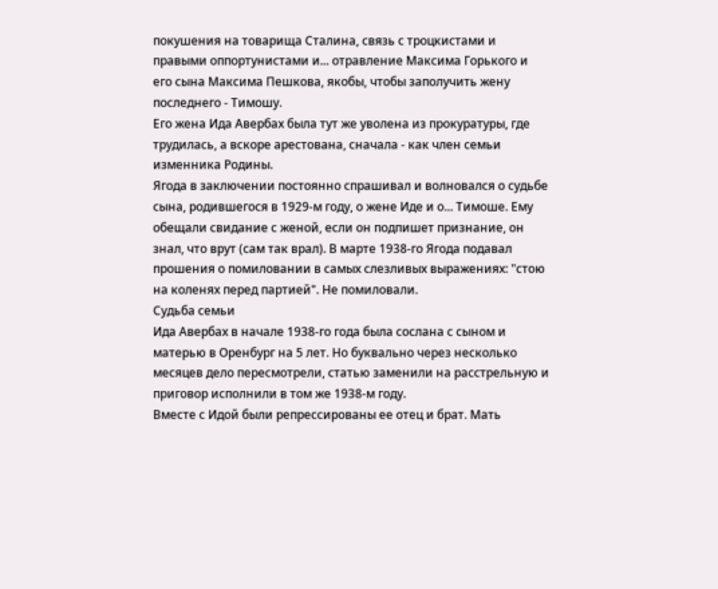покушения на товарища Сталина, связь с троцкистами и правыми оппортунистами и... отравление Максима Горького и его сына Максима Пешкова, якобы, чтобы заполучить жену последнего - Тимошу.
Его жена Ида Авербах была тут же уволена из прокуратуры, где трудилась, а вскоре арестована, сначала - как член семьи изменника Родины.
Ягода в заключении постоянно спрашивал и волновался о судьбе сына, родившегося в 1929-м году, о жене Иде и о... Тимоше. Ему обещали свидание с женой, если он подпишет признание, он знал, что врут (сам так врал). В марте 1938-го Ягода подавал прошения о помиловании в самых слезливых выражениях: "стою на коленях перед партией". Не помиловали.
Судьба семьи
Ида Авербах в начале 1938-го года была сослана с сыном и матерью в Оренбург на 5 лет. Но буквально через несколько месяцев дело пересмотрели, статью заменили на расстрельную и приговор исполнили в том же 1938-м году.
Вместе с Идой были репрессированы ее отец и брат. Мать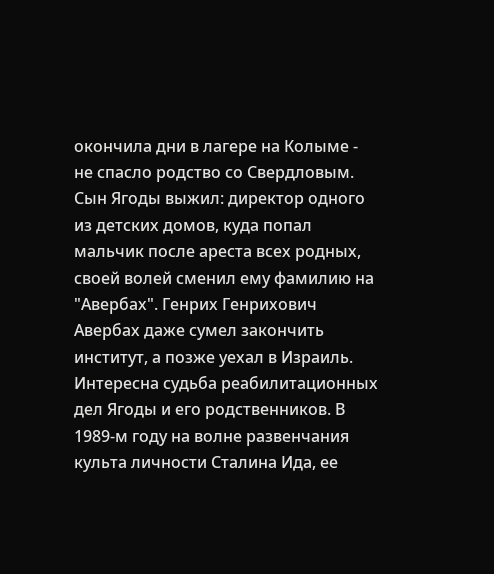окончила дни в лагере на Колыме - не спасло родство со Свердловым. Сын Ягоды выжил: директор одного из детских домов, куда попал мальчик после ареста всех родных, своей волей сменил ему фамилию на "Авербах". Генрих Генрихович Авербах даже сумел закончить институт, а позже уехал в Израиль.
Интересна судьба реабилитационных дел Ягоды и его родственников. В 1989-м году на волне развенчания культа личности Сталина Ида, ее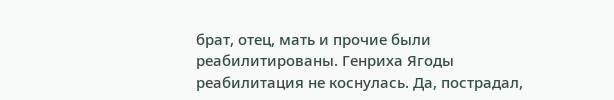брат, отец, мать и прочие были реабилитированы. Генриха Ягоды реабилитация не коснулась. Да, пострадал,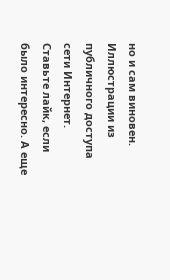но и сам виновен.
Иллюстрации из публичного доступа сети Интернет.
Ставьте лайк, если было интересно. А еще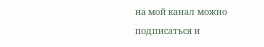на мой канал можно подписаться и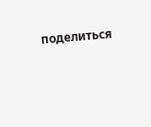поделиться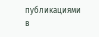публикациями в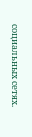социальных сетях.